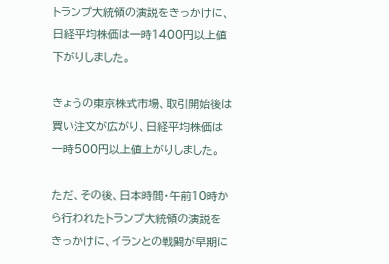トランプ大統領の演説をきっかけに、日経平均株価は一時1400円以上値下がりしました。

きょうの東京株式市場、取引開始後は買い注文が広がり、日経平均株価は一時500円以上値上がりしました。

ただ、その後、日本時間・午前10時から行われたトランプ大統領の演説をきっかけに、イランとの戦闘が早期に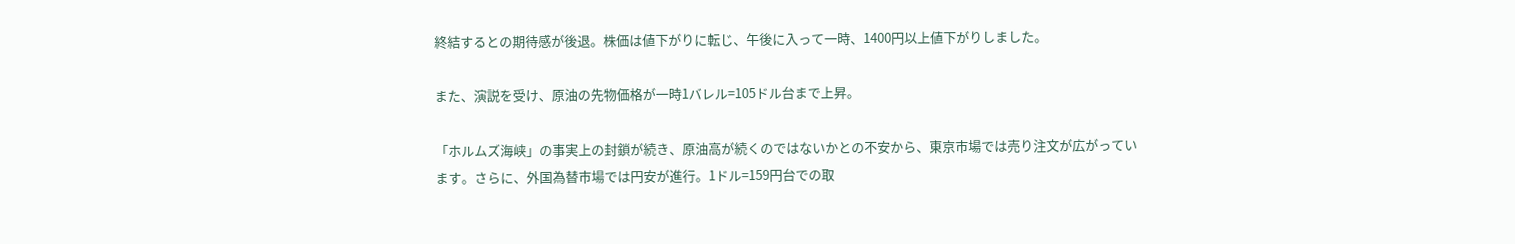終結するとの期待感が後退。株価は値下がりに転じ、午後に入って一時、1400円以上値下がりしました。

また、演説を受け、原油の先物価格が一時1バレル=105ドル台まで上昇。

「ホルムズ海峡」の事実上の封鎖が続き、原油高が続くのではないかとの不安から、東京市場では売り注文が広がっています。さらに、外国為替市場では円安が進行。1ドル=159円台での取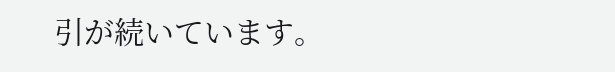引が続いています。